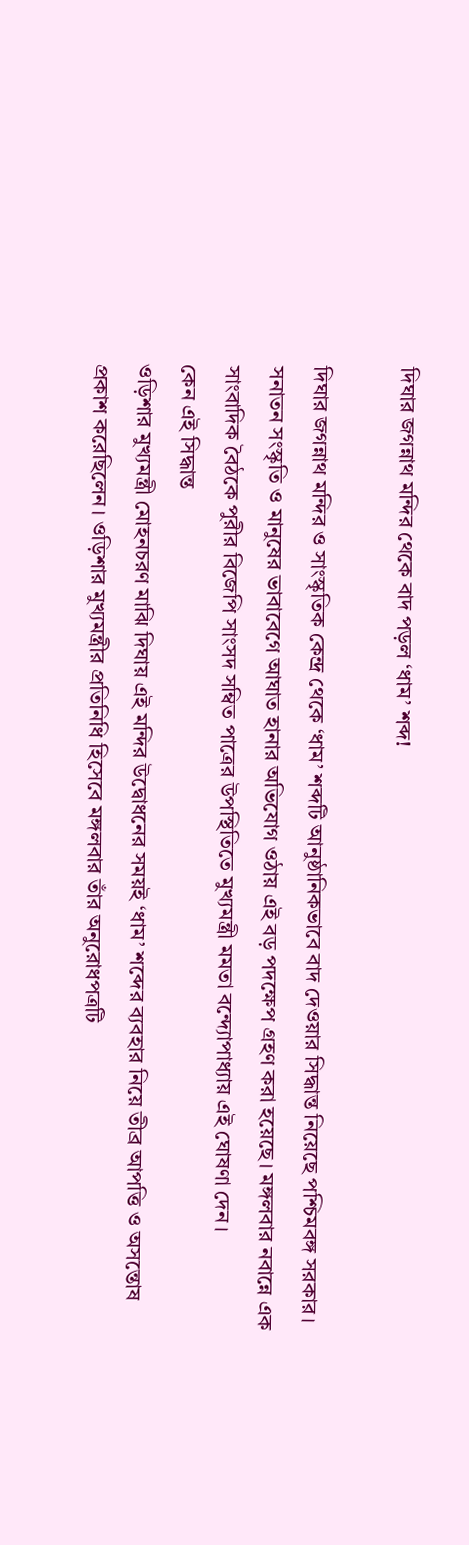দিঘার জগন্নাথ মন্দির থেকে বাদ পড়ল ‘ধাম’ শব্দ!

দিঘার জগন্নাথ মন্দির ও সাংস্কৃতিক কেন্দ্র থেকে ‘ধাম’ শব্দটি আনুষ্ঠানিকভাবে বাদ দেওয়ার সিদ্ধান্ত নিয়েছে পশ্চিমবঙ্গ সরকার। সনাতন সংস্কৃতি ও মানুষের ভাবাবেগে আঘাত হানার অভিযোগ ওঠায় এই বড় পদক্ষেপ গ্রহণ করা হয়েছে। মঙ্গলবার নবান্নে এক সাংবাদিক বৈঠকে পুরীর বিজেপি সাংসদ সম্বিত পাত্রের উপস্থিতিতে মুখ্যমন্ত্রী মমতা বন্দ্যোপাধ্যায় এই ঘোষণা দেন।
কেন এই সিদ্ধান্ত
ওড়িশার মুখ্যমন্ত্রী মোহনচরণ মাঝি দিঘায় এই মন্দির উদ্বোধনের সময়ই ‘ধাম’ শব্দের ব্যবহার নিয়ে তীব্র আপত্তি ও অসন্তোষ প্রকাশ করেছিলেন। ওড়িশার মুখ্যমন্ত্রীর প্রতিনিধি হিসেবে মঙ্গলবার তাঁর অনুরোধপত্রটি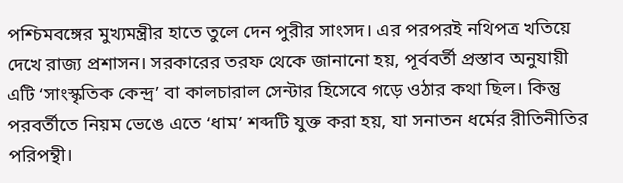পশ্চিমবঙ্গের মুখ্যমন্ত্রীর হাতে তুলে দেন পুরীর সাংসদ। এর পরপরই নথিপত্র খতিয়ে দেখে রাজ্য প্রশাসন। সরকারের তরফ থেকে জানানো হয়, পূর্ববর্তী প্রস্তাব অনুযায়ী এটি ‘সাংস্কৃতিক কেন্দ্র’ বা কালচারাল সেন্টার হিসেবে গড়ে ওঠার কথা ছিল। কিন্তু পরবর্তীতে নিয়ম ভেঙে এতে ‘ধাম’ শব্দটি যুক্ত করা হয়, যা সনাতন ধর্মের রীতিনীতির পরিপন্থী।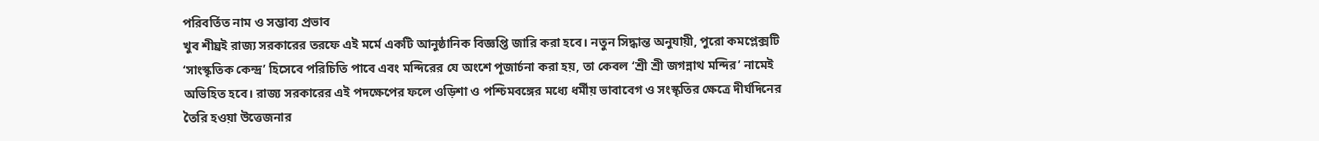পরিবর্তিত নাম ও সম্ভাব্য প্রভাব
খুব শীঘ্রই রাজ্য সরকারের তরফে এই মর্মে একটি আনুষ্ঠানিক বিজ্ঞপ্তি জারি করা হবে। নতুন সিদ্ধান্ত অনুযায়ী, পুরো কমপ্লেক্সটি ‘সাংস্কৃতিক কেন্দ্র’ হিসেবে পরিচিতি পাবে এবং মন্দিরের যে অংশে পূজার্চনা করা হয়, তা কেবল ‘শ্রী শ্রী জগন্নাথ মন্দির’ নামেই অভিহিত হবে। রাজ্য সরকারের এই পদক্ষেপের ফলে ওড়িশা ও পশ্চিমবঙ্গের মধ্যে ধর্মীয় ভাবাবেগ ও সংস্কৃতির ক্ষেত্রে দীর্ঘদিনের তৈরি হওয়া উত্তেজনার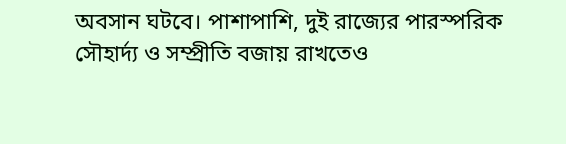অবসান ঘটবে। পাশাপাশি, দুই রাজ্যের পারস্পরিক সৌহার্দ্য ও সম্প্রীতি বজায় রাখতেও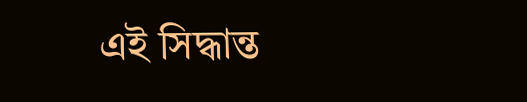এই সিদ্ধান্ত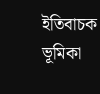ইতিবাচক ভূমিকা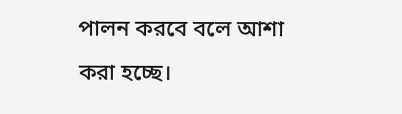পালন করবে বলে আশা করা হচ্ছে।